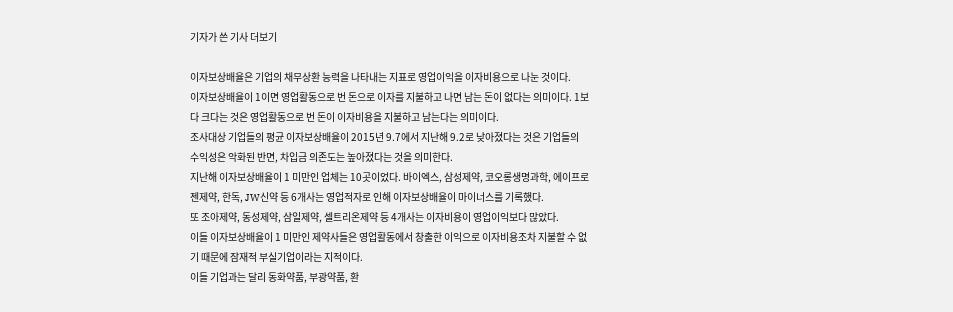기자가 쓴 기사 더보기

이자보상배율은 기업의 채무상환 능력을 나타내는 지표로 영업이익을 이자비용으로 나눈 것이다.
이자보상배율이 1이면 영업활동으로 번 돈으로 이자를 지불하고 나면 남는 돈이 없다는 의미이다. 1보다 크다는 것은 영업활동으로 번 돈이 이자비용을 지불하고 남는다는 의미이다.
조사대상 기업들의 평균 이자보상배율이 2015년 9.7에서 지난해 9.2로 낮아졌다는 것은 기업들의 수익성은 악화된 반면, 차입금 의존도는 높아졌다는 것을 의미한다.
지난해 이자보상배율이 1 미만인 업체는 10곳이었다. 바이엑스, 삼성제약, 코오롱생명과학, 에이프로젠제약, 한독, JW신약 등 6개사는 영업적자로 인해 이자보상배율이 마이너스를 기록했다.
또 조아제약, 동성제약, 삼일제약, 셀트리온제약 등 4개사는 이자비용이 영업이익보다 많았다.
이들 이자보상배율이 1 미만인 제약사들은 영업활동에서 창출한 이익으로 이자비용조차 지불할 수 없기 때문에 잠재적 부실기업이라는 지적이다.
이들 기업과는 달리 동화약품, 부광약품, 환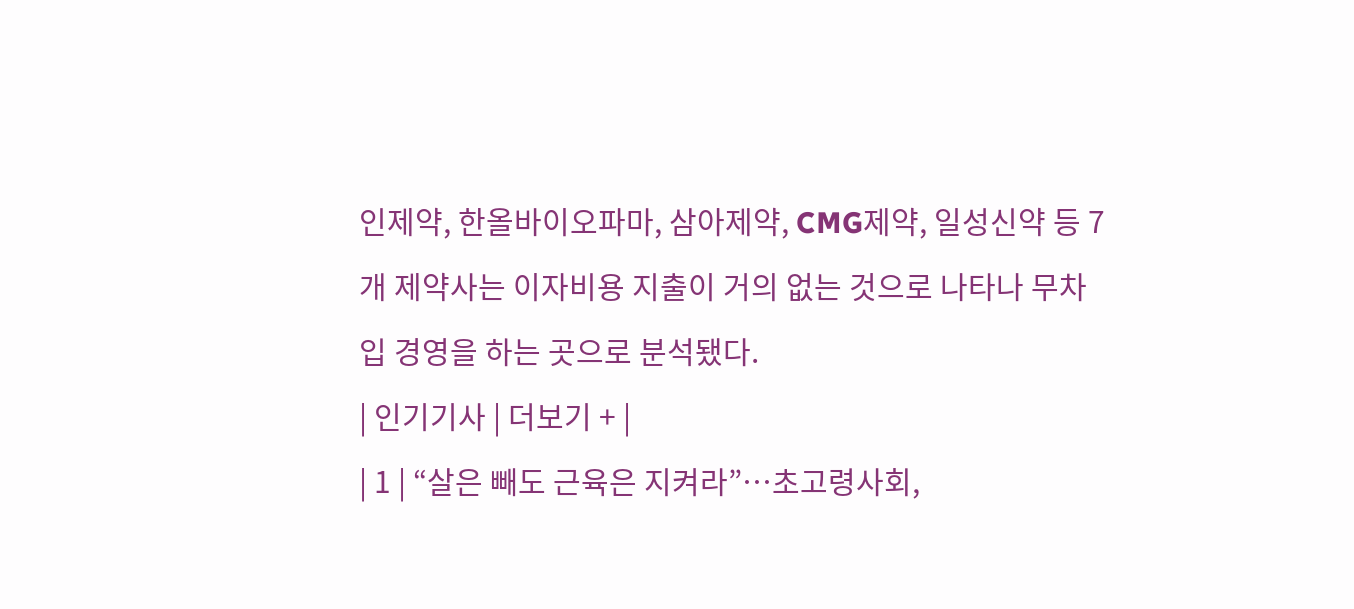인제약, 한올바이오파마, 삼아제약, CMG제약, 일성신약 등 7개 제약사는 이자비용 지출이 거의 없는 것으로 나타나 무차입 경영을 하는 곳으로 분석됐다.
| 인기기사 | 더보기 + |
| 1 | “살은 빼도 근육은 지켜라”…초고령사회,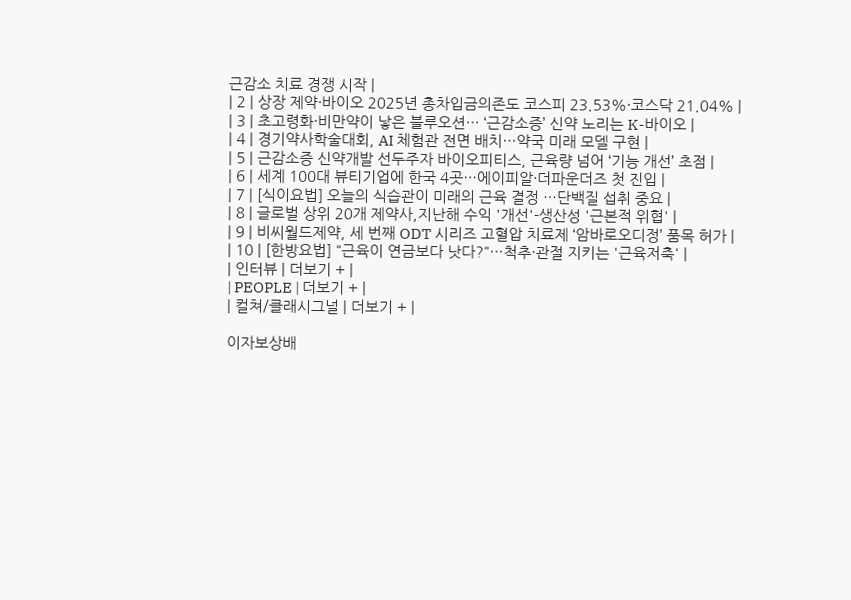근감소 치료 경쟁 시작 |
| 2 | 상장 제약·바이오 2025년 총차입금의존도 코스피 23.53%·코스닥 21.04% |
| 3 | 초고령화·비만약이 낳은 블루오션… ‘근감소증’ 신약 노리는 K-바이오 |
| 4 | 경기약사학술대회, AI 체험관 전면 배치…약국 미래 모델 구현 |
| 5 | 근감소증 신약개발 선두주자 바이오피티스, 근육량 넘어 ‘기능 개선’ 초점 |
| 6 | 세계 100대 뷰티기업에 한국 4곳…에이피알·더파운더즈 첫 진입 |
| 7 | [식이요법] 오늘의 식습관이 미래의 근육 결정 …단백질 섭취 중요 |
| 8 | 글로벌 상위 20개 제약사,지난해 수익 '개선'-생산성 '근본적 위협' |
| 9 | 비씨월드제약, 세 번째 ODT 시리즈 고혈압 치료제 ‘암바로오디정’ 품목 허가 |
| 10 | [한방요법] "근육이 연금보다 낫다?"…척추·관절 지키는 '근육저축' |
| 인터뷰 | 더보기 + |
| PEOPLE | 더보기 + |
| 컬쳐/클래시그널 | 더보기 + |

이자보상배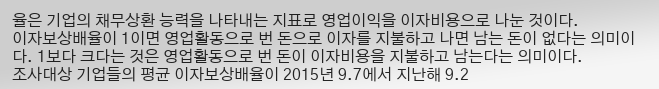율은 기업의 채무상환 능력을 나타내는 지표로 영업이익을 이자비용으로 나눈 것이다.
이자보상배율이 1이면 영업활동으로 번 돈으로 이자를 지불하고 나면 남는 돈이 없다는 의미이다. 1보다 크다는 것은 영업활동으로 번 돈이 이자비용을 지불하고 남는다는 의미이다.
조사대상 기업들의 평균 이자보상배율이 2015년 9.7에서 지난해 9.2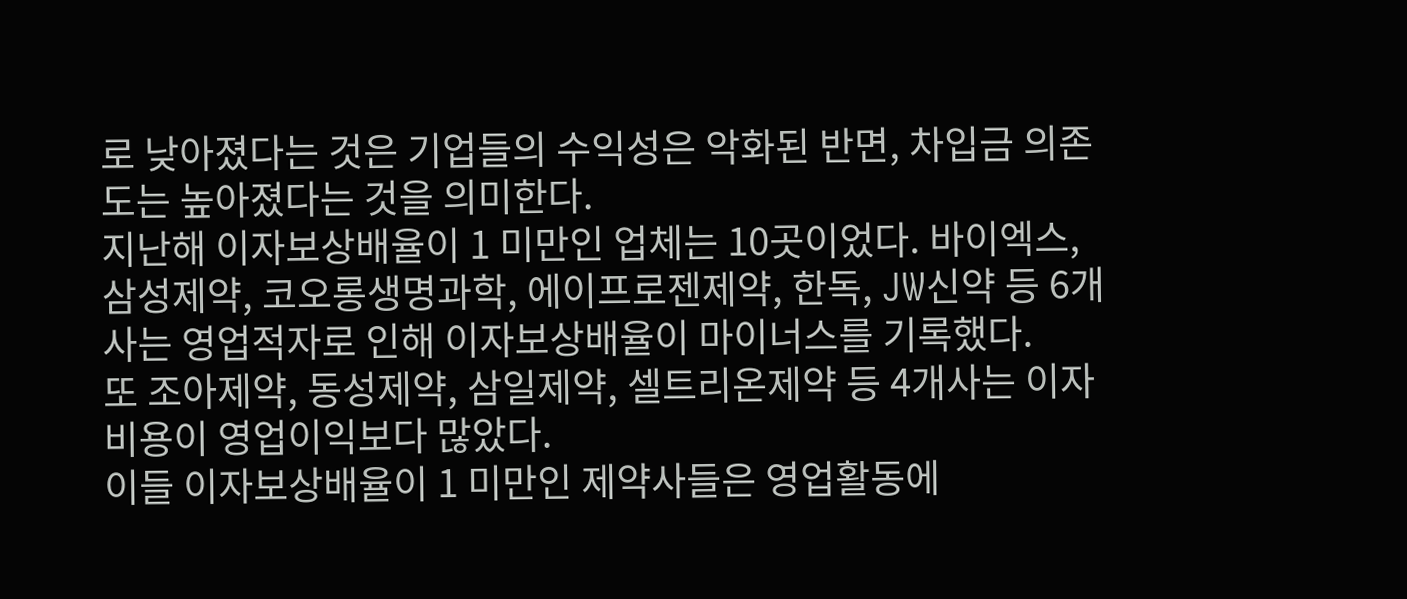로 낮아졌다는 것은 기업들의 수익성은 악화된 반면, 차입금 의존도는 높아졌다는 것을 의미한다.
지난해 이자보상배율이 1 미만인 업체는 10곳이었다. 바이엑스, 삼성제약, 코오롱생명과학, 에이프로젠제약, 한독, JW신약 등 6개사는 영업적자로 인해 이자보상배율이 마이너스를 기록했다.
또 조아제약, 동성제약, 삼일제약, 셀트리온제약 등 4개사는 이자비용이 영업이익보다 많았다.
이들 이자보상배율이 1 미만인 제약사들은 영업활동에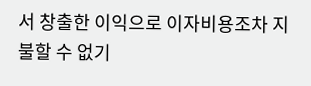서 창출한 이익으로 이자비용조차 지불할 수 없기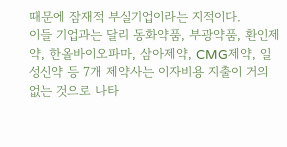때문에 잠재적 부실기업이라는 지적이다.
이들 기업과는 달리 동화약품, 부광약품, 환인제약, 한올바이오파마, 삼아제약, CMG제약, 일성신약 등 7개 제약사는 이자비용 지출이 거의 없는 것으로 나타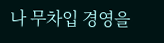나 무차입 경영을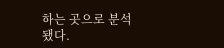하는 곳으로 분석됐다.